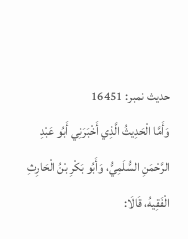حدیث نمبر: 16451
وَأَمَّا الْحَدِيثُ الَّذِي أَخْبَرَنِي أَبُو عَبْدِ الرَّحْمَنِ السُّلَمِيُّ، وَأَبُو بَكْرِ بْنُ الْحَارِثِ الْفَقِيهُ، قَالَا: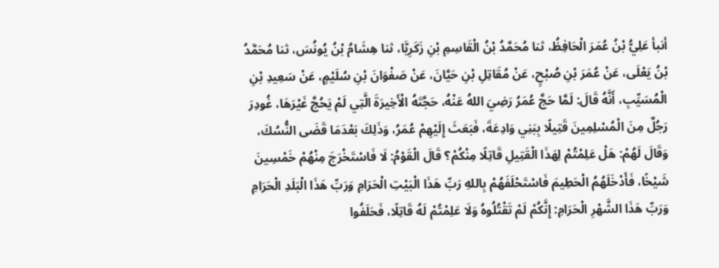أنبأ عَلِيُّ بْنُ عُمَرَ الْحَافِظُ، ثنا مُحَمَّدُ بْنُ الْقَاسِمِ بْنِ زَكَرِيَّا، ثنا هِشَامُ بْنُ يُونُسَ، ثنا مُحَمَّدُ بْنُ يَعْلَى، عَنْ عُمَرَ بْنِ صُبْحٍ، عَنْ مُقَاتِلِ بْنِ حَيَّانَ، عَنْ صَفْوَانَ بْنِ سُلَيْمٍ، عَنْ سَعِيدِ بْنِ الْمُسَيِّبِ، أَنَّهُ قَالَ: لَمَّا حَجَّ عُمَرُ رَضِيَ اللهُ عَنْهُ، حَجَّتَهُ الْأَخِيرَةَ الَّتِي لَمْ يَحُجَّ غَيْرَهَا، غُودِرَ رَجُلٌ مِنَ الْمُسْلِمِينَ قَتِيلًا بِبَنِي وَادِعَةَ، فَبَعَثَ إِلَيْهِمْ عُمَرُ، وَذَلِكَ بَعْدَمَا قَضَى النُّسُكَ، وَقَالَ لَهُمْ: هَلْ عَلِمْتُمْ لِهَذَا الْقَتِيلِ قَاتِلًا مِنْكُمْ؟ قَالَ الْقَوْمُ: لَا فَاسْتَخْرَجَ مِنْهُمْ خَمْسِينَ شَيْخًا، فَأَدْخَلَهُمُ الْحَطِيمَ فَاسْتَحْلَفَهُمْ بِاللهِ رَبِّ هَذَا الْبَيْتِ الْحَرَامِ وَرَبِّ هَذَا الْبَلَدِ الْحَرَامِ وَرَبِّ هَذَا الشَّهْرِ الْحَرَامِ: إِنَّكُمْ لَمْ تَقْتُلُوهُ وَلَا عَلِمْتُمْ لَهُ قَاتِلًا، فَحَلَفُوا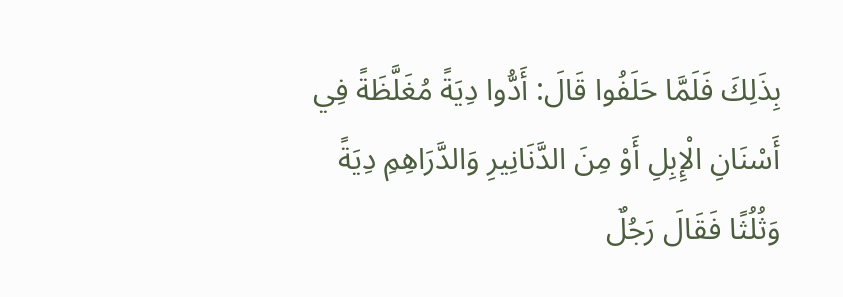بِذَلِكَ فَلَمَّا حَلَفُوا قَالَ: أَدُّوا دِيَةً مُغَلَّظَةً فِي أَسْنَانِ الْإِبِلِ أَوْ مِنَ الدَّنَانِيرِ وَالدَّرَاهِمِ دِيَةً وَثُلُثًا فَقَالَ رَجُلٌ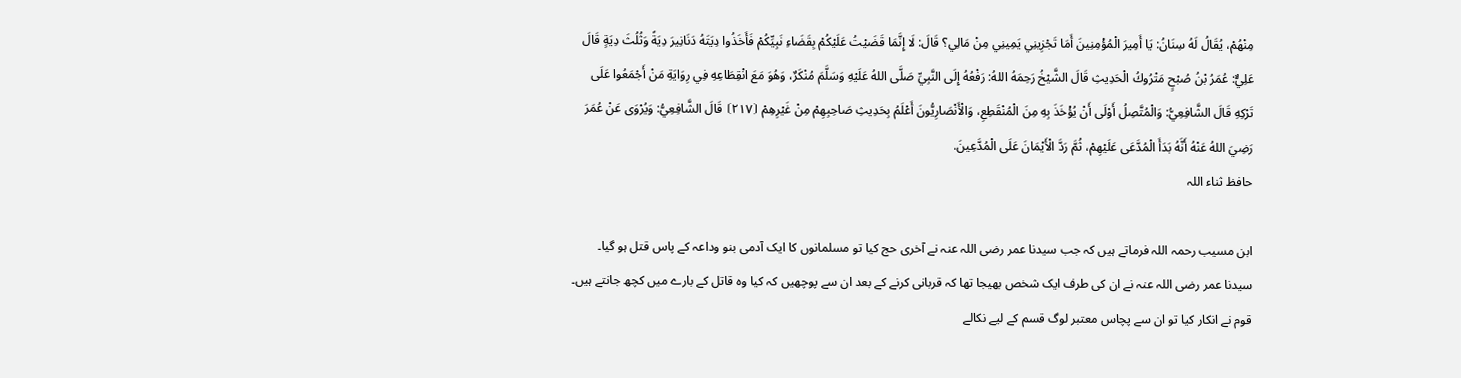مِنْهُمْ، يُقَالُ لَهُ سِنَانُ: يَا أَمِيرَ الْمُؤْمِنِينَ أَمَا تَجْزِينِي يَمِينِي مِنْ مَالِي؟ قَالَ: لَا إِنَّمَا قَضَيْتُ عَلَيْكُمْ بِقَضَاءِ نَبِيِّكُمْ فَأَخَذُوا دِيَتَهُ دَنَانِيرَ دِيَةً وَثُلُثَ دِيَةٍ قَالَ عَلِيٌّ: عُمَرُ بْنُ صُبْحٍ مَتْرُوكُ الْحَدِيثِ قَالَ الشَّيْخُ رَحِمَهُ اللهُ: رَفْعُهُ إِلَى النَّبِيِّ صَلَّى اللهُ عَلَيْهِ وَسَلَّمَ مُنْكَرٌ، وَهُوَ مَعَ انْقِطَاعِهِ فِي رِوَايَةِ مَنْ أَجْمَعُوا عَلَى تَرْكِهِ قَالَ الشَّافِعِيُّ: وَالْمُتَّصِلُ أَوْلَى أَنْ يُؤْخَذَ بِهِ مِنَ الْمُنْقَطِعِ، وَالْأَنْصَارِيُّونَ أَعْلَمُ بِحَدِيثِ صَاحِبِهِمْ مِنْ غَيْرِهِمْ ⦗٢١٧⦘ قَالَ الشَّافِعِيُّ: وَيُرْوَى عَنْ عُمَرَ رَضِيَ اللهُ عَنْهُ أَنَّهُ بَدَأَ الْمُدَّعَى عَلَيْهِمْ، ثُمَّ رَدَّ الْأَيْمَانَ عَلَى الْمُدَّعِينَ.
حافظ ثناء اللہ

ابن مسیب رحمہ اللہ فرماتے ہیں کہ جب سیدنا عمر رضی اللہ عنہ نے آخری حج کیا تو مسلمانوں کا ایک آدمی بنو وداعہ کے پاس قتل ہو گیا۔ سیدنا عمر رضی اللہ عنہ نے ان کی طرف ایک شخص بھیجا تھا کہ قربانی کرنے کے بعد ان سے پوچھیں کہ کیا وہ قاتل کے بارے میں کچھ جانتے ہیں۔ قوم نے انکار کیا تو ان سے پچاس معتبر لوگ قسم کے لیے نکالے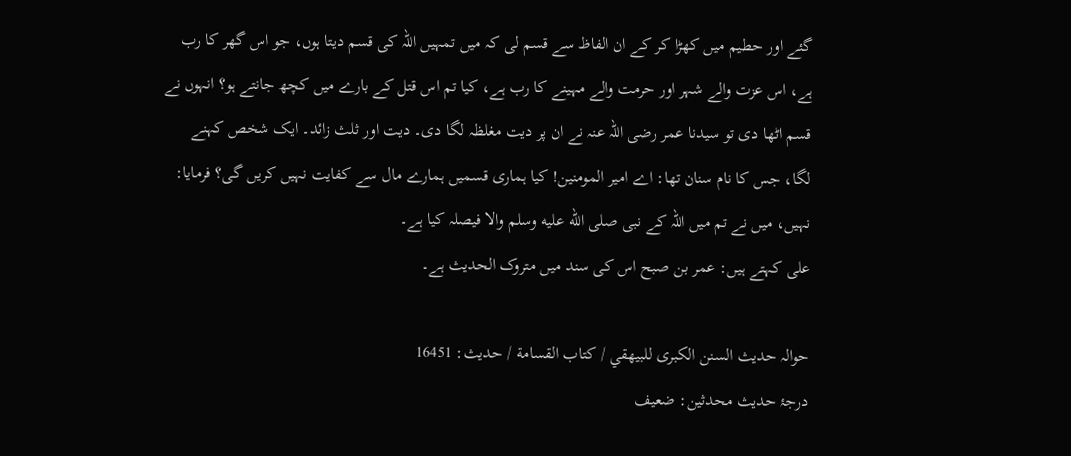گئے اور حطیم میں کھڑا کر کے ان الفاظ سے قسم لی کہ میں تمہیں اللہ کی قسم دیتا ہوں، جو اس گھر کا رب ہے، اس عزت والے شہر اور حرمت والے مہینے کا رب ہے، کیا تم اس قتل کے بارے میں کچھ جانتے ہو؟ انہوں نے قسم اٹھا دی تو سیدنا عمر رضی اللہ عنہ نے ان پر دیت مغلظہ لگا دی۔ دیت اور ثلث زائد۔ ایک شخص کہنے لگا، جس کا نام سنان تھا: اے امیر المومنین! کیا ہماری قسمیں ہمارے مال سے کفایت نہیں کریں گی؟ فرمایا: نہیں، میں نے تم میں اللہ کے نبی صلى الله عليه وسلم والا فیصلہ کیا ہے۔
علی کہتے ہیں: عمر بن صبح اس کی سند میں متروک الحدیث ہے۔

حوالہ حدیث السنن الكبرى للبيهقي / كتاب القسامة / حدیث: 16451
درجۂ حدیث محدثین: ضعيف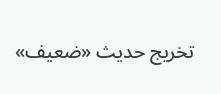تخریج حدیث «ضعيف»